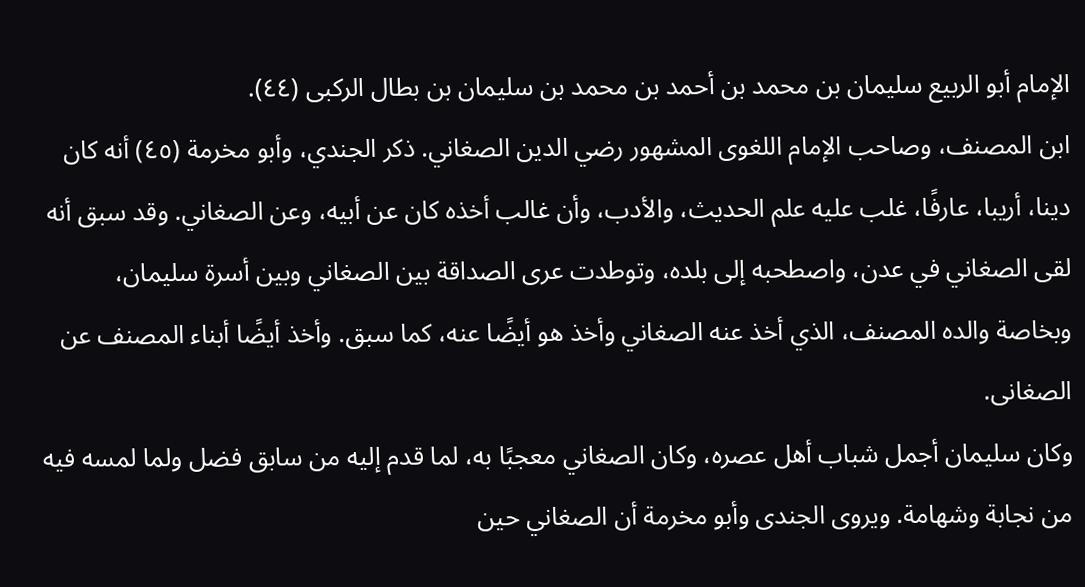الإمام أبو الربيع سليمان بن محمد بن أحمد بن محمد بن سليمان بن بطال الركبى (٤٤).
ابن المصنف، وصاحب الإمام اللغوى المشهور رضي الدين الصغاني. ذكر الجندي، وأبو مخرمة (٤٥) أنه كان دينا، أريبا، عارفًا، غلب عليه علم الحديث، والأدب، وأن غالب أخذه كان عن أبيه، وعن الصغاني. وقد سبق أنه لقى الصغاني في عدن، واصطحبه إلى بلده، وتوطدت عرى الصداقة بين الصغاني وبين أسرة سليمان، وبخاصة والده المصنف، الذي أخذ عنه الصغاني وأخذ هو أيضًا عنه، كما سبق. وأخذ أيضًا أبناء المصنف عن الصغانى.
وكان سليمان أجمل شباب أهل عصره، وكان الصغاني معجبًا به، لما قدم إليه من سابق فضل ولما لمسه فيه من نجابة وشهامة. ويروى الجندى وأبو مخرمة أن الصغاني حين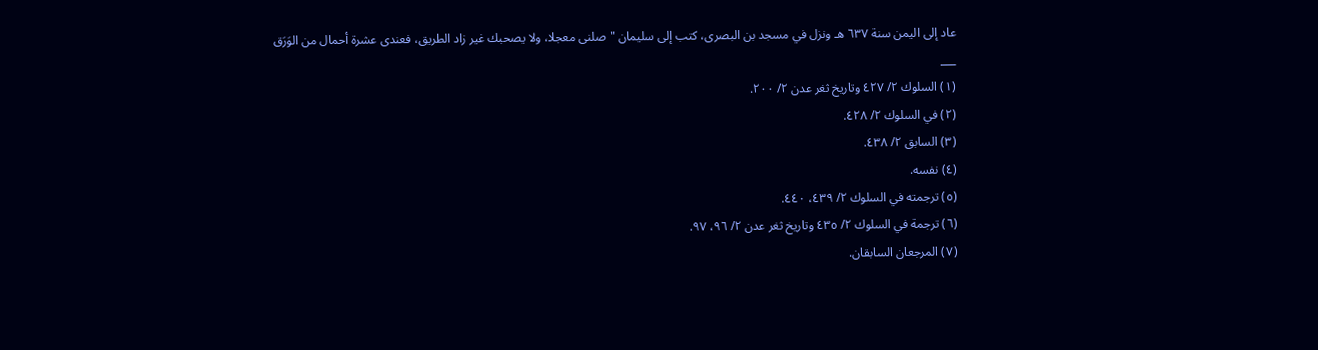عاد إلى اليمن سنة ٦٣٧ هـ ونزل في مسجد بن البصرى، كتب إلى سليمان "صلنى معجلا، ولا يصحبك غير زاد الطريق، فعندى عشرة أحمال من الوَرَق
___
(١) السلوك ٢/ ٤٢٧ وتاريخ ثغر عدن ٢/ ٢٠٠.
(٢) في السلوك ٢/ ٤٢٨.
(٣) السابق ٢/ ٤٣٨.
(٤) نفسه.
(٥) ترجمته في السلوك ٢/ ٤٣٩، ٤٤٠.
(٦) ترجمة في السلوك ٢/ ٤٣٥ وتاريخ ثغر عدن ٢/ ٩٦، ٩٧.
(٧) المرجعان السابقان.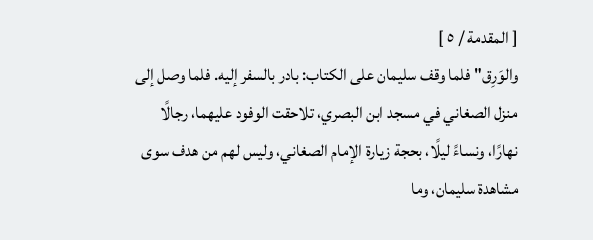[ المقدمة / ٥ ]
والوَرِق" فلما وقف سليمان على الكتاب: بادر بالسفر إليه. فلما وصل إلى منزل الصغاني في مسجد ابن البصري، تلاحقت الوفود عليهما، رجالًا نهارًا، ونساءً ليلًا، بحجة زيارة الإمام الصغاني، وليس لهم من هدف سوى مشاهدة سليمان، وما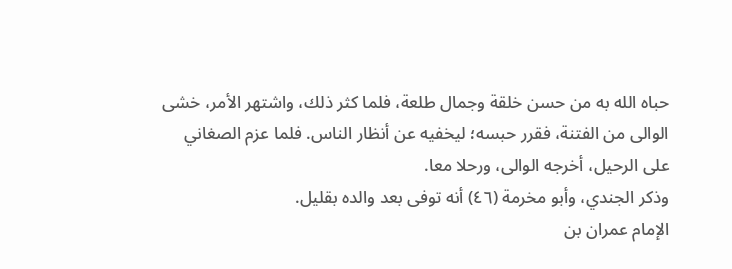حباه الله به من حسن خلقة وجمال طلعة، فلما كثر ذلك، واشتهر الأمر، خشى الوالى من الفتنة، فقرر حبسه؛ ليخفيه عن أنظار الناس. فلما عزم الصغاني على الرحيل، أخرجه الوالى، ورحلا معا.
وذكر الجندي، وأبو مخرمة (٤٦) أنه توفى بعد والده بقليل.
الإمام عمران بن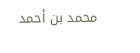محمد بن أحمد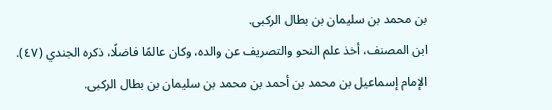بن محمد بن سليمان بن بطال الركبى.
ابن المصنف، أخذ علم النحو والتصريف عن والده، وكان عالمًا فاضلًا، ذكره الجندي (٤٧).
الإمام إسماعيل بن محمد بن أحمد بن محمد بن سليمان بن بطال الركبى.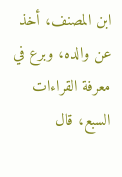ابن المصنف، أخذ عن والده، وبرع في معرفة القراءات السبع، قال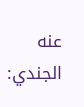عنه الجندي: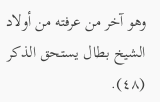وهو آخر من عرفته من أولاد الشيخ بطال يستحق الذكر (٤٨).